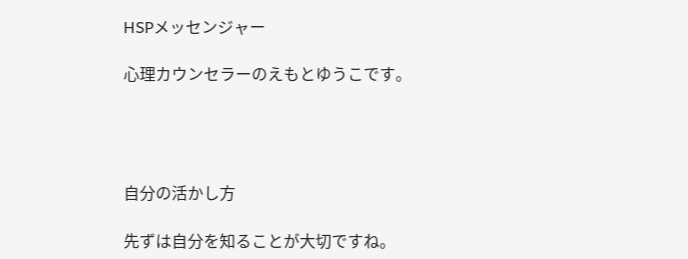HSPメッセンジャー

心理カウンセラーのえもとゆうこです。




自分の活かし方

先ずは自分を知ることが大切ですね。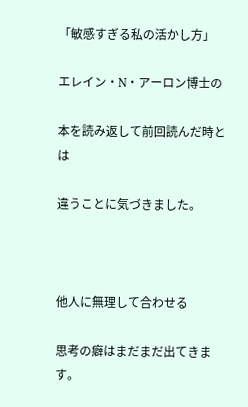「敏感すぎる私の活かし方」

エレイン・N・アーロン博士の

本を読み返して前回読んだ時とは

違うことに気づきました。



他人に無理して合わせる

思考の癖はまだまだ出てきます。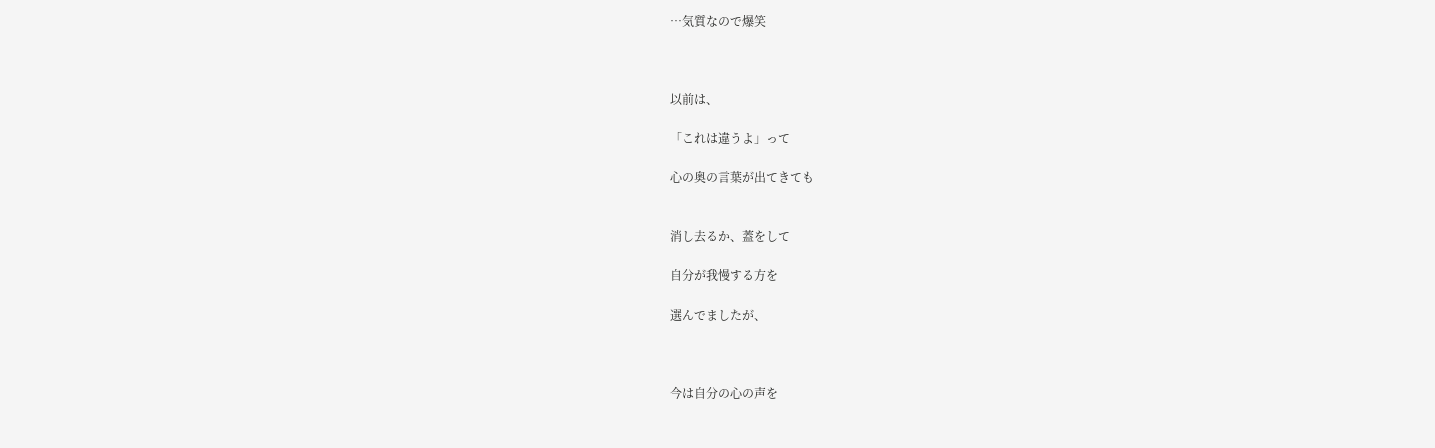…気質なので爆笑



以前は、

「これは違うよ」って

心の奥の言葉が出てきても


消し去るか、蓋をして

自分が我慢する方を

選んでましたが、



今は自分の心の声を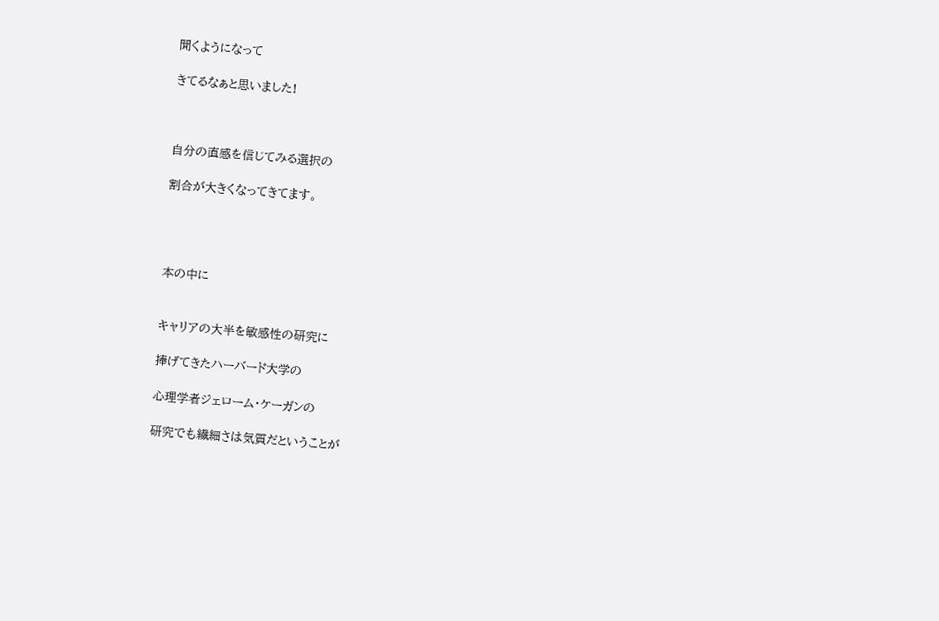聞くようになって

きてるなぁと思いました!



自分の直感を信じてみる選択の

割合が大きくなってきてます。




本の中に


キャリアの大半を敏感性の研究に

捧げてきたハーバード大学の

心理学者ジェローム・ケーガンの

研究でも繊細さは気質だということが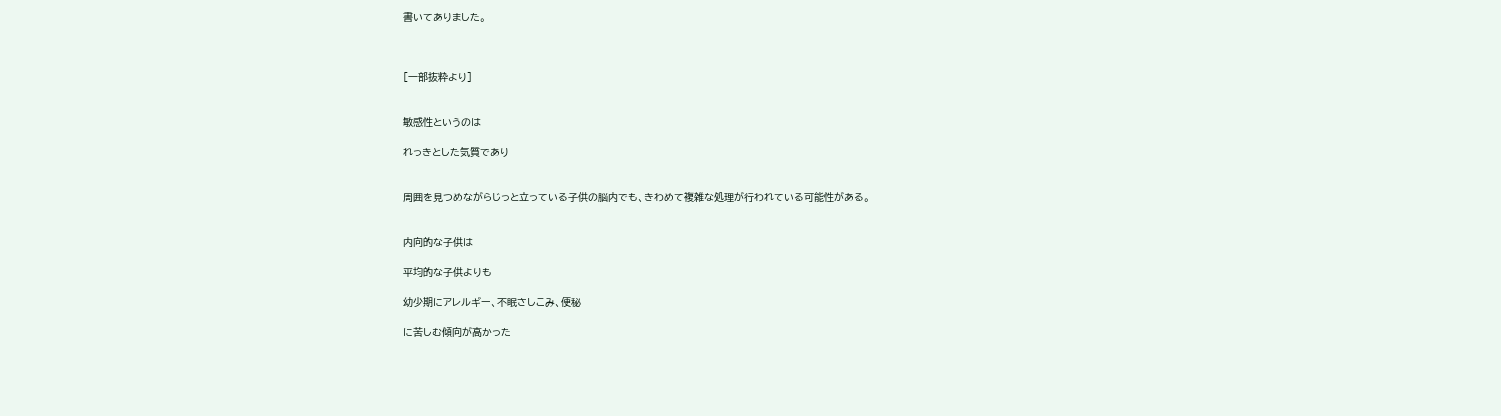書いてありました。



[一部抜粋より]


敏感性というのは

れっきとした気質であり


周囲を見つめながらじっと立っている子供の脳内でも、きわめて複雑な処理が行われている可能性がある。


内向的な子供は

平均的な子供よりも

幼少期にアレルギー、不眠さしこみ、便秘

に苦しむ傾向が高かった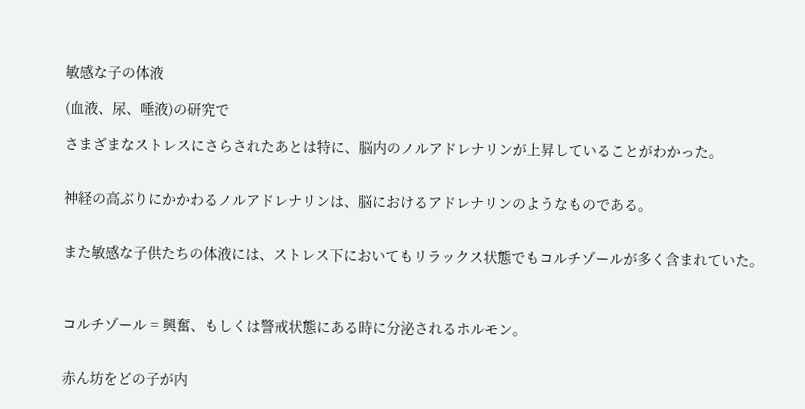敏感な子の体液

(血液、尿、唾液)の研究で

さまざまなストレスにさらされたあとは特に、脳内のノルアドレナリンが上昇していることがわかった。


神経の高ぶりにかかわるノルアドレナリンは、脳におけるアドレナリンのようなものである。


また敏感な子供たちの体液には、ストレス下においてもリラックス状態でもコルチゾールが多く含まれていた。



コルチゾール = 興奮、もしくは警戒状態にある時に分泌されるホルモン。


赤ん坊をどの子が内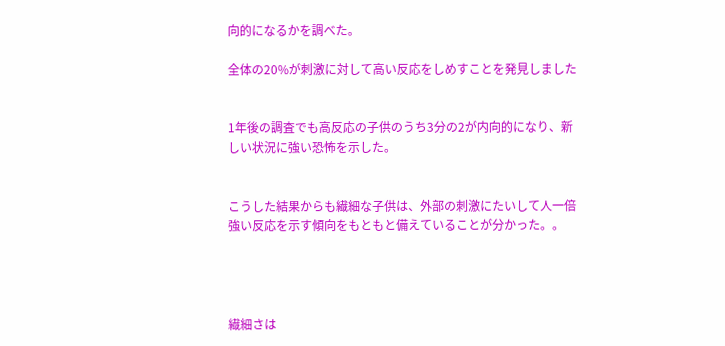向的になるかを調べた。

全体の20%が刺激に対して高い反応をしめすことを発見しました


1年後の調査でも高反応の子供のうち3分の2が内向的になり、新しい状況に強い恐怖を示した。


こうした結果からも繊細な子供は、外部の刺激にたいして人一倍強い反応を示す傾向をもともと備えていることが分かった。。




繊細さは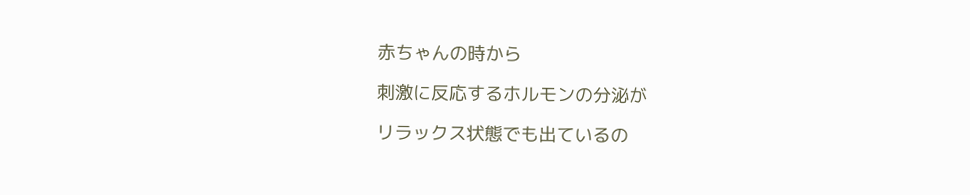赤ちゃんの時から

刺激に反応するホルモンの分泌が

リラックス状態でも出ているの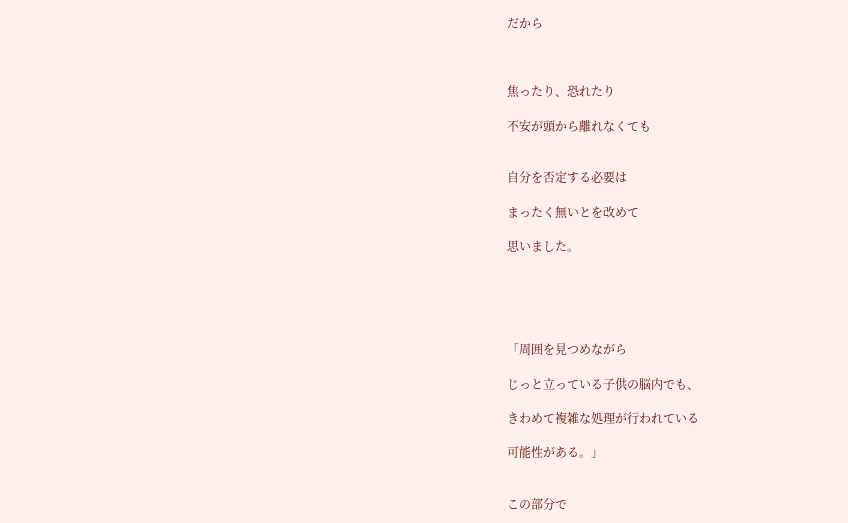だから



焦ったり、恐れたり

不安が頭から離れなくても


自分を否定する必要は

まったく無いとを改めて

思いました。





「周囲を見つめながら

じっと立っている子供の脳内でも、

きわめて複雑な処理が行われている

可能性がある。」


この部分で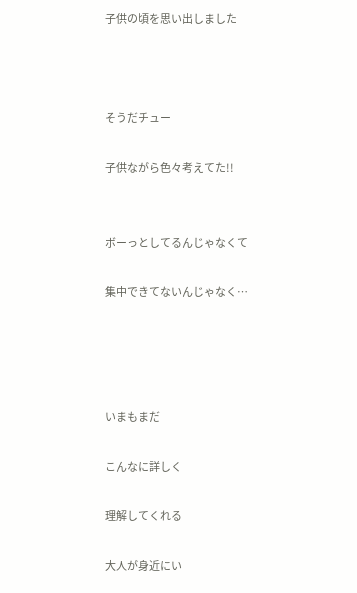子供の頃を思い出しました



そうだチュー

子供ながら色々考えてた!!


ボーっとしてるんじゃなくて

集中できてないんじゃなく…




いまもまだ

こんなに詳しく

理解してくれる

大人が身近にい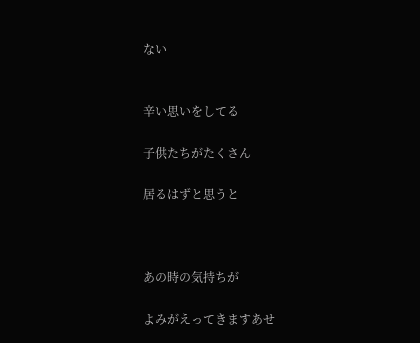ない


辛い思いをしてる

子供たちがたくさん

居るはずと思うと



あの時の気持ちが

よみがえってきますあせ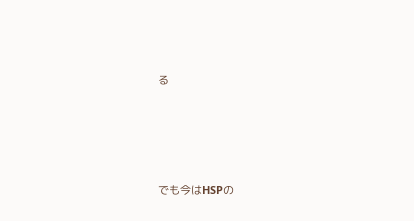る




でも今はHSPの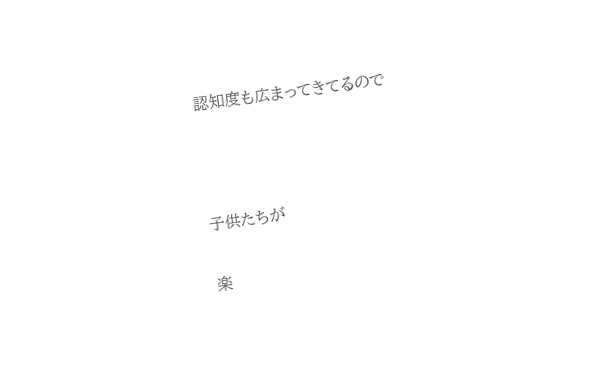認知度も広まってきてるので



子供たちが

楽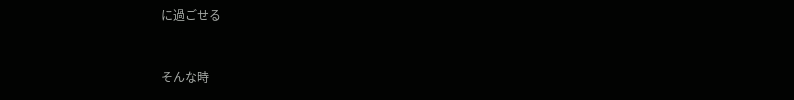に過ごせる


そんな時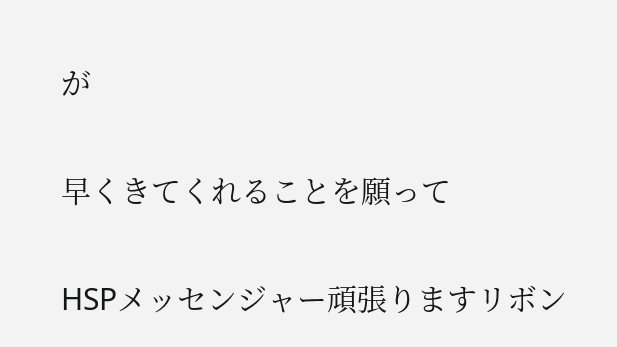が

早くきてくれることを願って

HSPメッセンジャー頑張りますリボン